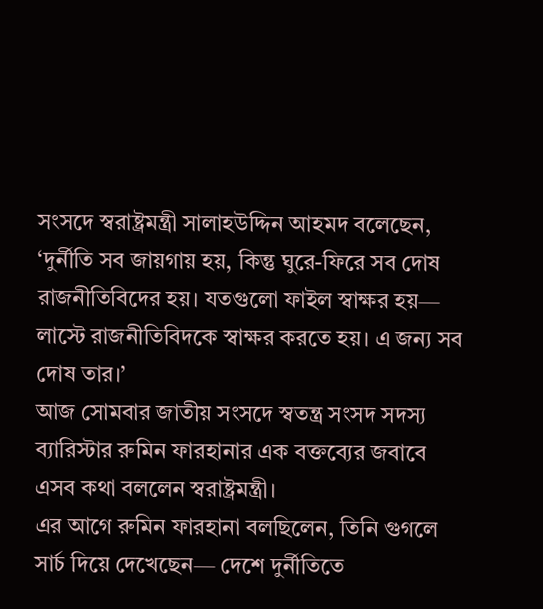সংসদে স্বরাষ্ট্রমন্ত্রী সালাহউদ্দিন আহমদ বলেছেন, ‘দুর্নীতি সব জায়গায় হয়, কিন্তু ঘুরে-ফিরে সব দোষ রাজনীতিবিদের হয়। যতগুলো ফাইল স্বাক্ষর হয়— লাস্টে রাজনীতিবিদকে স্বাক্ষর করতে হয়। এ জন্য সব দোষ তার।’
আজ সোমবার জাতীয় সংসদে স্বতন্ত্র সংসদ সদস্য ব্যারিস্টার রুমিন ফারহানার এক বক্তব্যের জবাবে এসব কথা বললেন স্বরাষ্ট্রমন্ত্রী।
এর আগে রুমিন ফারহানা বলছিলেন, তিনি গুগলে সার্চ দিয়ে দেখেছেন— দেশে দুর্নীতিতে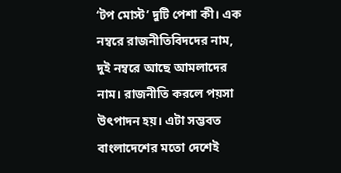‘টপ মোস্ট’ দুটি পেশা কী। এক নম্বরে রাজনীতিবিদদের নাম, দুই নম্বরে আছে আমলাদের নাম। রাজনীতি করলে পয়সা উৎপাদন হয়। এটা সম্ভবত বাংলাদেশের মতো দেশেই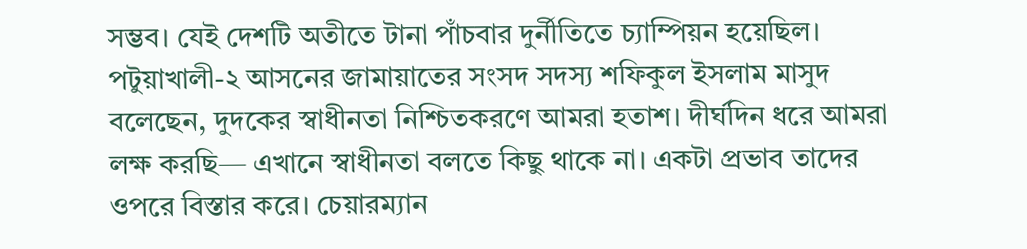সম্ভব। যেই দেশটি অতীতে টানা পাঁচবার দুর্নীতিতে চ্যাম্পিয়ন হয়েছিল।
পটুয়াখালী-২ আসনের জামায়াতের সংসদ সদস্য শফিকুল ইসলাম মাসুদ বলেছেন, দুদকের স্বাধীনতা নিশ্চিতকরণে আমরা হতাশ। দীর্ঘদিন ধরে আমরা লক্ষ করছি— এখানে স্বাধীনতা বলতে কিছু থাকে না। একটা প্রভাব তাদের ওপরে বিস্তার করে। চেয়ারম্যান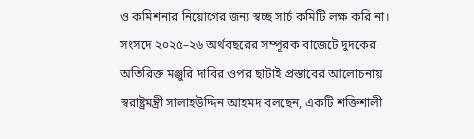ও কমিশনার নিয়োগের জন্য স্বচ্ছ সার্চ কমিটি লক্ষ করি না।
সংসদে ২০২৫–২৬ অর্থবছরের সম্পূরক বাজেটে দুদকের অতিরিক্ত মঞ্জুরি দাবির ওপর ছাটাই প্রস্তাবের আলোচনায় স্বরাষ্ট্রমন্ত্রী সালাহউদ্দিন আহমদ বলছেন, একটি শক্তিশালী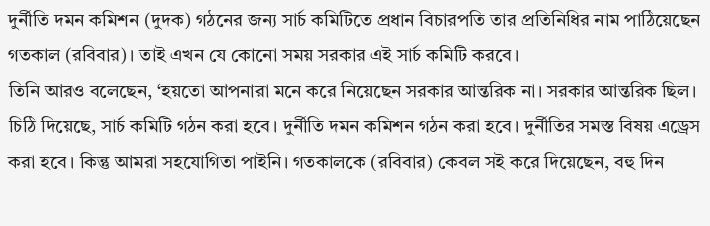দুর্নীতি দমন কমিশন (দুদক) গঠনের জন্য সার্চ কমিটিতে প্রধান বিচারপতি তার প্রতিনিধির নাম পাঠিয়েছেন গতকাল (রবিবার)। তাই এখন যে কোনো সময় সরকার এই সার্চ কমিটি করবে।
তিনি আরও বলেছেন, ‘হয়তো আপনারা মনে করে নিয়েছেন সরকার আন্তরিক না। সরকার আন্তরিক ছিল। চিঠি দিয়েছে, সার্চ কমিটি গঠন করা হবে। দুর্নীতি দমন কমিশন গঠন করা হবে। দুর্নীতির সমস্ত বিষয় এড্রেস করা হবে। কিন্তু আমরা সহযোগিতা পাইনি। গতকালকে (রবিবার) কেবল সই করে দিয়েছেন, বহু দিন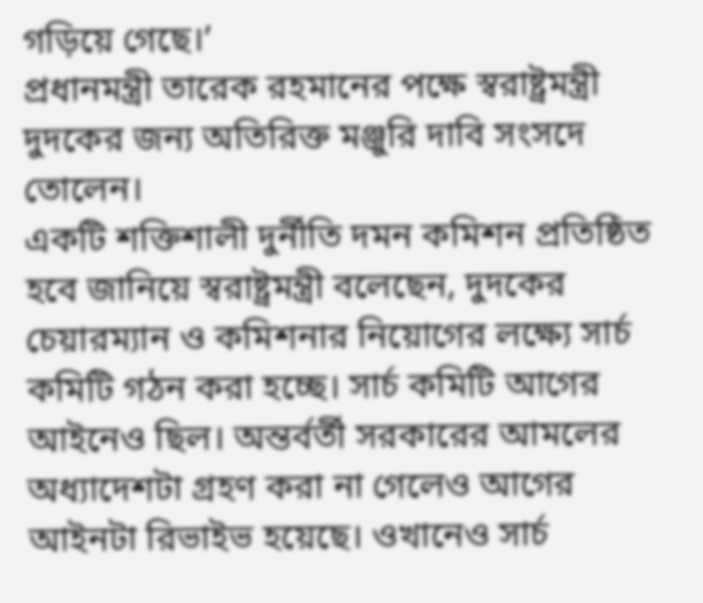গড়িয়ে গেছে।’
প্রধানমন্ত্রী তারেক রহমানের পক্ষে স্বরাষ্ট্রমন্ত্রী দুদকের জন্য অতিরিক্ত মঞ্জুরি দাবি সংসদে তোলেন।
একটি শক্তিশালী দুর্নীতি দমন কমিশন প্রতিষ্ঠিত হবে জানিয়ে স্বরাষ্ট্রমন্ত্রী বলেছেন, দুদকের চেয়ারম্যান ও কমিশনার নিয়োগের লক্ষ্যে সার্চ কমিটি গঠন করা হচ্ছে। সার্চ কমিটি আগের আইনেও ছিল। অন্তর্বর্তী সরকারের আমলের অধ্যাদেশটা গ্রহণ করা না গেলেও আগের আইনটা রিভাইভ হয়েছে। ওখানেও সার্চ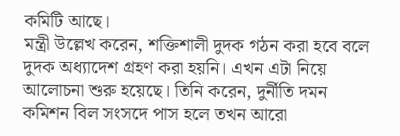কমিটি আছে।
মন্ত্রী উল্লেখ করেন, শক্তিশালী দুদক গঠন করা হবে বলে দুদক অধ্যাদেশ গ্রহণ করা হয়নি। এখন এটা নিয়ে আলোচনা শুরু হয়েছে। তিনি করেন, দুর্নীতি দমন কমিশন বিল সংসদে পাস হলে তখন আরো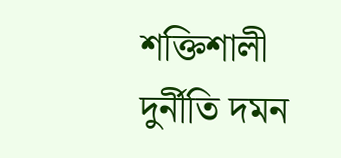শক্তিশালী দুর্নীতি দমন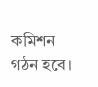কমিশন গঠন হবে।